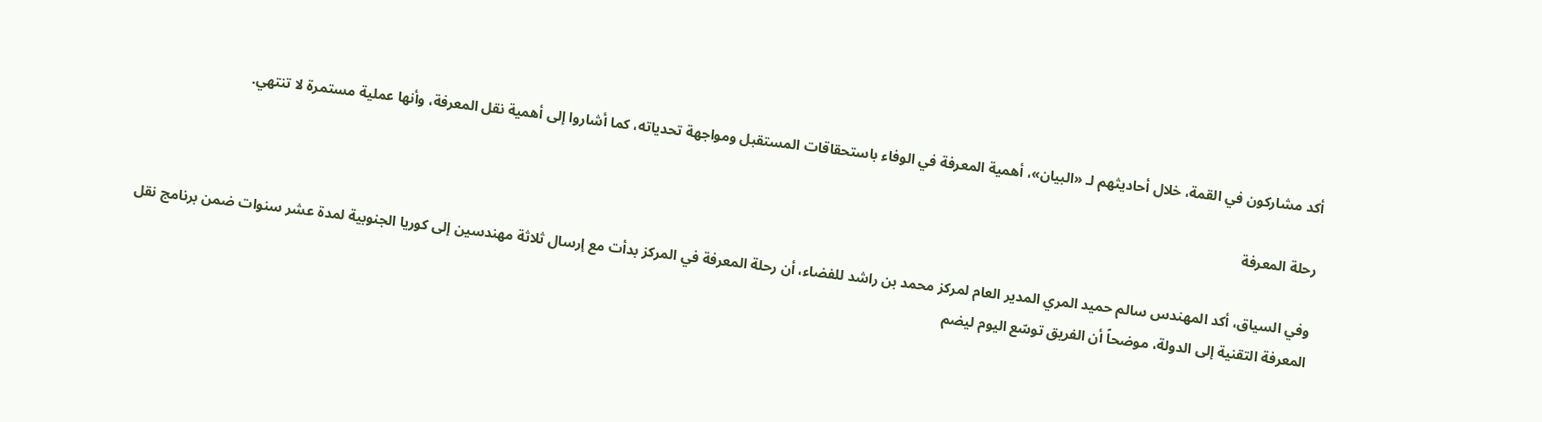أكد مشاركون في القمة، خلال أحاديثهم لـ «البيان»، أهمية المعرفة في الوفاء باستحقاقات المستقبل ومواجهة تحدياته، كما أشاروا إلى أهمية نقل المعرفة، وأنها عملية مستمرة لا تنتهي.

رحلة المعرفة

وفي السياق، أكد المهندس سالم حميد المري المدير العام لمركز محمد بن راشد للفضاء، أن رحلة المعرفة في المركز بدأت مع إرسال ثلاثة مهندسين إلى كوريا الجنوبية لمدة عشر سنوات ضمن برنامج نقل المعرفة التقنية إلى الدولة، موضحاً أن الفريق توسّع اليوم ليضم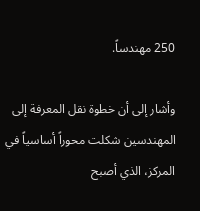250 مهندساً.

وأشار إلى أن خطوة نقل المعرفة إلى المهندسين شكلت محوراً أساسياً في المركز، الذي أصبح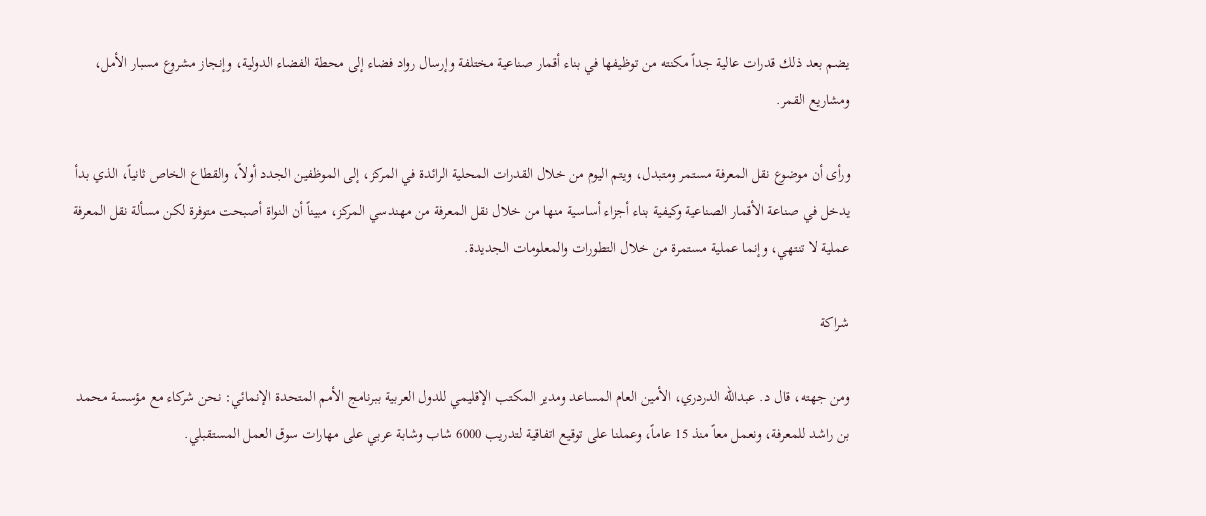يضم بعد ذلك قدرات عالية جداً مكنته من توظيفها في بناء أقمار صناعية مختلفة وإرسال رواد فضاء إلى محطة الفضاء الدولية، وإنجاز مشروع مسبار الأمل، ومشاريع القمر.

ورأى أن موضوع نقل المعرفة مستمر ومتبدل، ويتم اليوم من خلال القدرات المحلية الرائدة في المركز، إلى الموظفين الجدد أولاً، والقطاع الخاص ثانياً، الذي بدأ يدخل في صناعة الأقمار الصناعية وكيفية بناء أجزاء أساسية منها من خلال نقل المعرفة من مهندسي المركز، مبيناً أن النواة أصبحت متوفرة لكن مسألة نقل المعرفة عملية لا تنتهي، وإنما عملية مستمرة من خلال التطورات والمعلومات الجديدة.

شراكة

ومن جهته، قال د. عبدالله الدردري، الأمين العام المساعد ومدير المكتب الإقليمي للدول العربية ببرنامج الأمم المتحدة الإنمائي: نحن شركاء مع مؤسسة محمد بن راشد للمعرفة، ونعمل معاً منذ 15 عاماً، وعملنا على توقيع اتفاقية لتدريب 6000 شاب وشابة عربي على مهارات سوق العمل المستقبلي.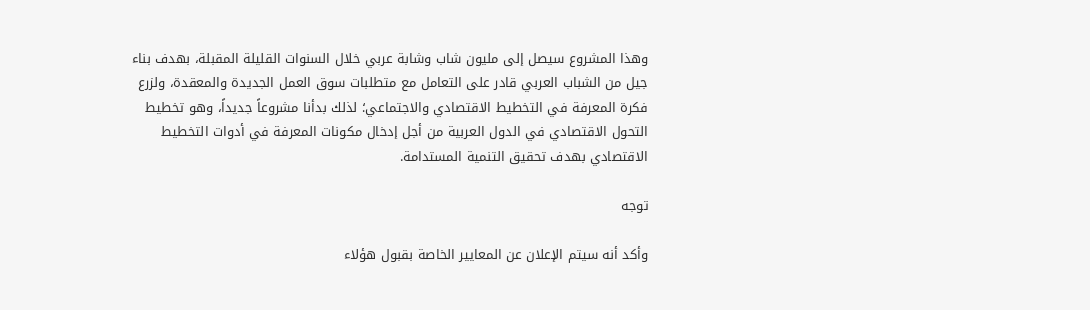وهذا المشروع سيصل إلى مليون شاب وشابة عربي خلال السنوات القليلة المقبلة، بهدف بناء جيل من الشباب العربي قادر على التعامل مع متطلبات سوق العمل الجديدة والمعقدة، ولزرع فكرة المعرفة في التخطيط الاقتصادي والاجتماعي؛ لذلك بدأنا مشروعاً جديداً، وهو تخطيط التحول الاقتصادي في الدول العربية من أجل إدخال مكونات المعرفة في أدوات التخطيط الاقتصادي بهدف تحقيق التنمية المستدامة.

توجه

وأكد أنه سيتم الإعلان عن المعايير الخاصة بقبول هؤلاء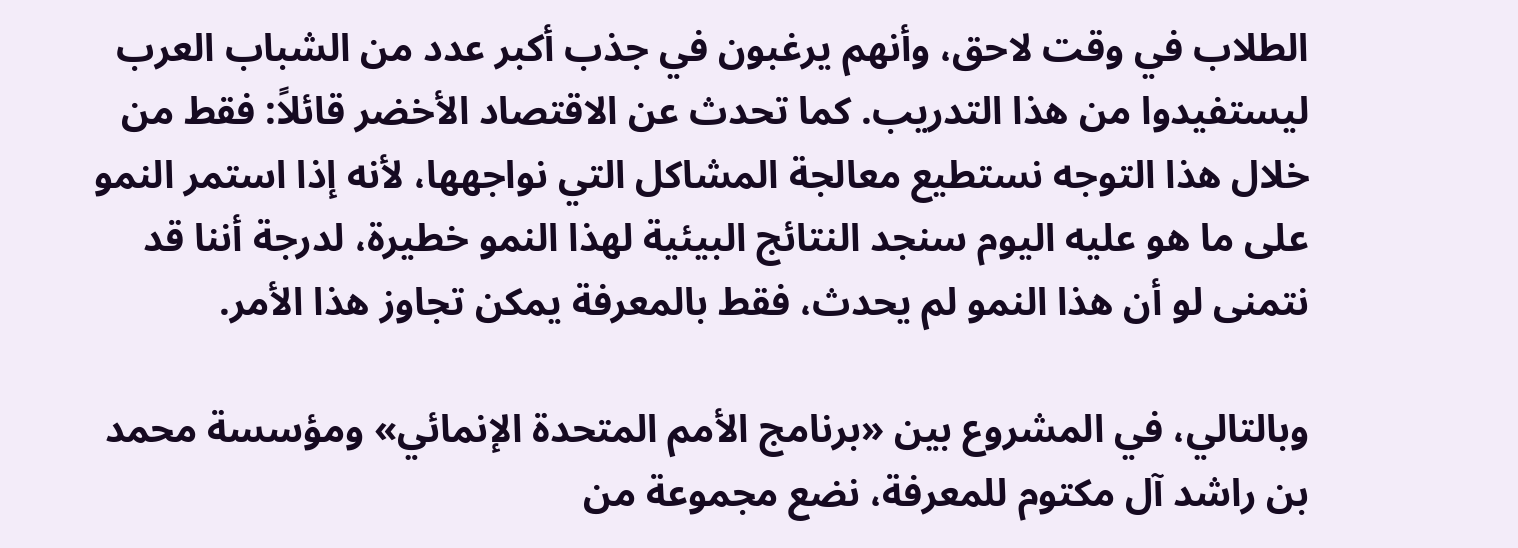الطلاب في وقت لاحق، وأنهم يرغبون في جذب أكبر عدد من الشباب العرب ليستفيدوا من هذا التدريب. كما تحدث عن الاقتصاد الأخضر قائلاً: فقط من خلال هذا التوجه نستطيع معالجة المشاكل التي نواجهها، لأنه إذا استمر النمو على ما هو عليه اليوم سنجد النتائج البيئية لهذا النمو خطيرة، لدرجة أننا قد نتمنى لو أن هذا النمو لم يحدث، فقط بالمعرفة يمكن تجاوز هذا الأمر.

وبالتالي، في المشروع بين «برنامج الأمم المتحدة الإنمائي» ومؤسسة محمد بن راشد آل مكتوم للمعرفة، نضع مجموعة من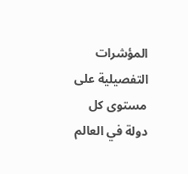المؤشرات التفصيلية على مستوى كل دولة في العالم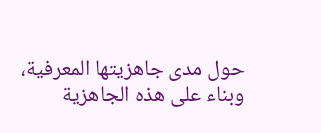حول مدى جاهزيتها المعرفية، وبناء على هذه الجاهزية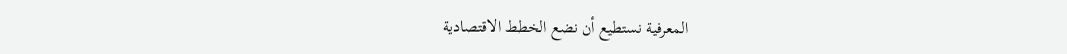المعرفية نستطيع أن نضع الخطط الاقتصادية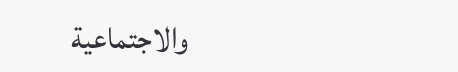والاجتماعية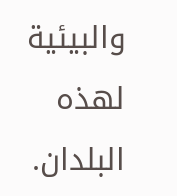والبيئية لهذه البلدان.